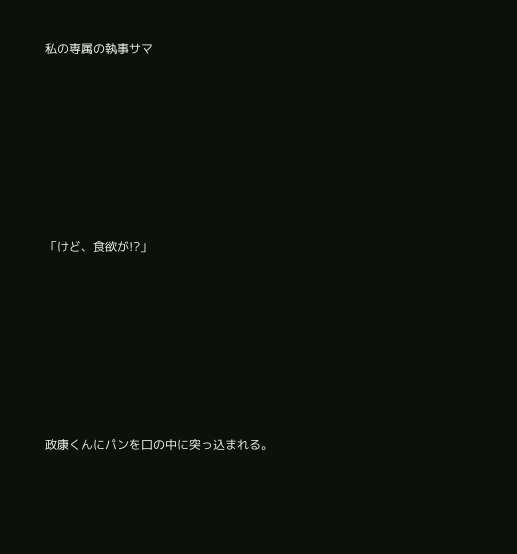私の専属の執事サマ









「けど、食欲が!?」









政康くんにパンを口の中に突っ込まれる。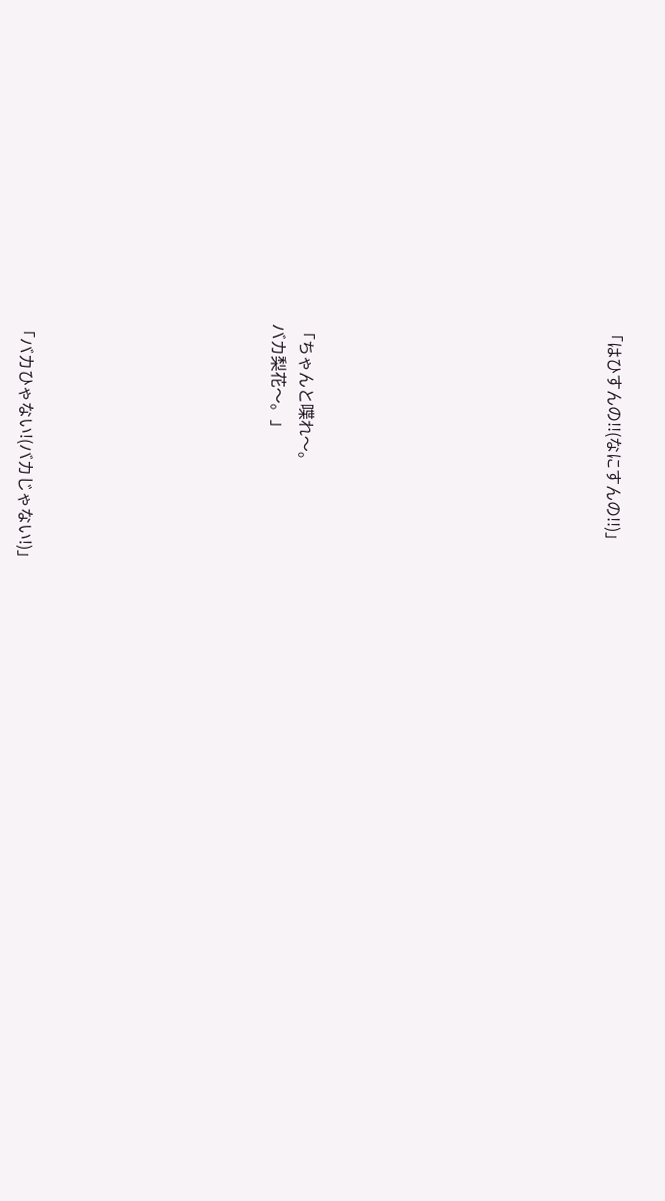「はひすんの!!(なにすんの!!)」










「ちゃんと喋れ〜。
バカ梨花〜。」








「バカひゃない!(バカじゃない!)」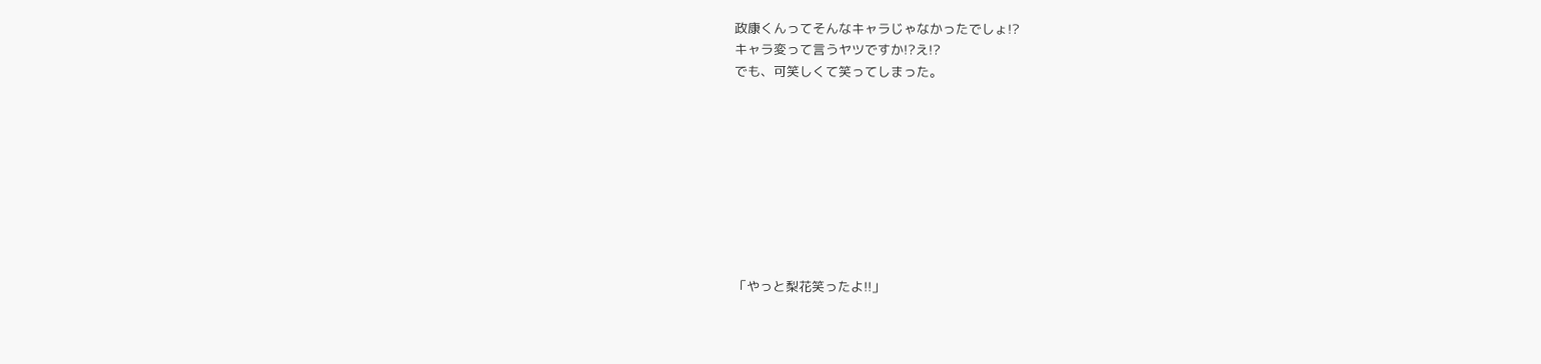政康くんってそんなキャラじゃなかったでしょ!?
キャラ変って言うヤツですか!?え!?
でも、可笑しくて笑ってしまった。









「やっと梨花笑ったよ!!」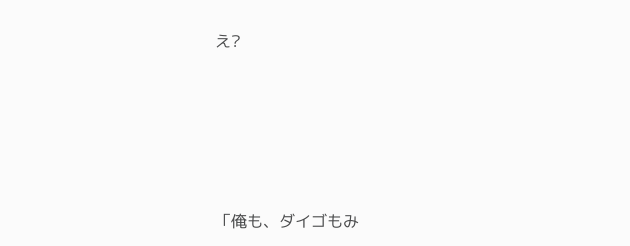え?









「俺も、ダイゴもみ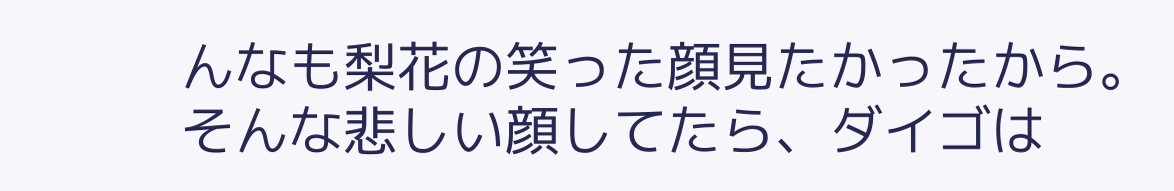んなも梨花の笑った顔見たかったから。
そんな悲しい顔してたら、ダイゴは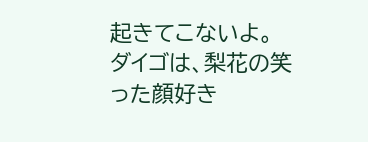起きてこないよ。
ダイゴは、梨花の笑った顔好き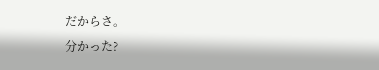だからさ。
分かった?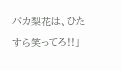バカ梨花は、ひたすら笑ってろ!!」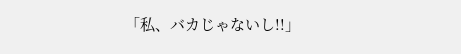「私、バカじゃないし!!」